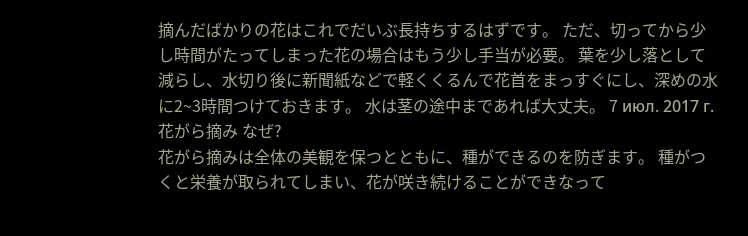摘んだばかりの花はこれでだいぶ長持ちするはずです。 ただ、切ってから少し時間がたってしまった花の場合はもう少し手当が必要。 葉を少し落として減らし、水切り後に新聞紙などで軽くくるんで花首をまっすぐにし、深めの水に2~3時間つけておきます。 水は茎の途中まであれば大丈夫。 7 июл. 2017 г.
花がら摘み なぜ?
花がら摘みは全体の美観を保つとともに、種ができるのを防ぎます。 種がつくと栄養が取られてしまい、花が咲き続けることができなって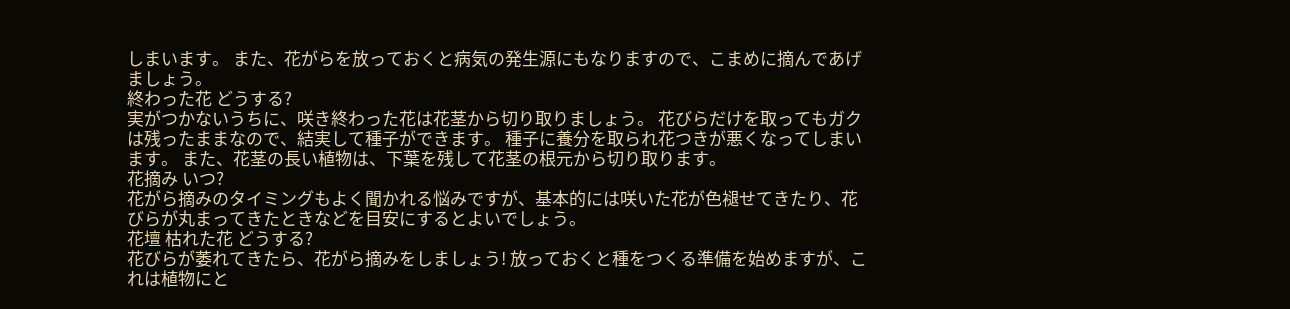しまいます。 また、花がらを放っておくと病気の発生源にもなりますので、こまめに摘んであげましょう。
終わった花 どうする?
実がつかないうちに、咲き終わった花は花茎から切り取りましょう。 花びらだけを取ってもガクは残ったままなので、結実して種子ができます。 種子に養分を取られ花つきが悪くなってしまいます。 また、花茎の長い植物は、下葉を残して花茎の根元から切り取ります。
花摘み いつ?
花がら摘みのタイミングもよく聞かれる悩みですが、基本的には咲いた花が色褪せてきたり、花びらが丸まってきたときなどを目安にするとよいでしょう。
花壇 枯れた花 どうする?
花びらが萎れてきたら、花がら摘みをしましょう! 放っておくと種をつくる準備を始めますが、これは植物にと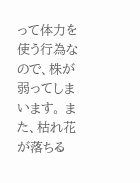って体力を使う行為なので、株が弱ってしまいます。 また、枯れ花が落ちる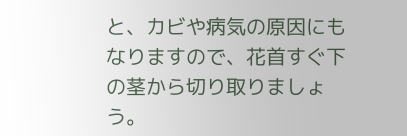と、カビや病気の原因にもなりますので、花首すぐ下の茎から切り取りましょう。